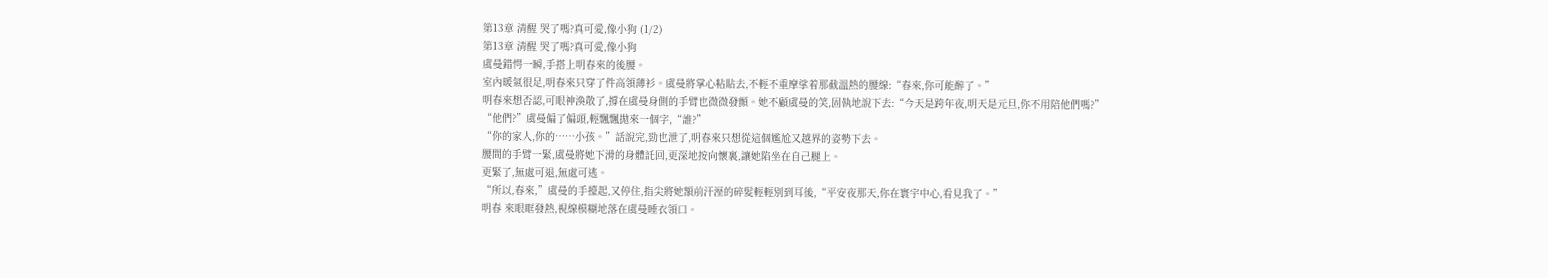第13章 清醒 哭了嗎?真可愛,像小狗 (1/2)
第13章 清醒 哭了嗎?真可愛,像小狗
虞曼錯愕一瞬,手搭上明春來的後腰。
室內暖氣很足,明春來只穿了件高領薄衫。虞曼將掌心粘貼去,不輕不重摩挲着那截溫熱的腰線:“春來,你可能醉了。”
明春來想否認,可眼神渙散了,撐在虞曼身側的手臂也微微發顫。她不顧虞曼的笑,固執地說下去:“今天是跨年夜,明天是元旦,你不用陪他們嗎?”
“他們?”虞曼偏了偏頭,輕飄飄拋來一個字,“誰?”
“你的家人,你的……小孩。”話說完,勁也泄了,明春來只想從這個尷尬又越界的姿勢下去。
腰間的手臂一緊,虞曼將她下滑的身體託回,更深地按向懷裏,讓她陷坐在自己腿上。
更緊了,無處可退,無處可逃。
“所以,春來,”虞曼的手擡起,又停住,指尖將她額前汗溼的碎髮輕輕別到耳後,“平安夜那天,你在寰宇中心,看見我了。”
明春 來眼眶發熱,視線模糊地落在虞曼睡衣領口。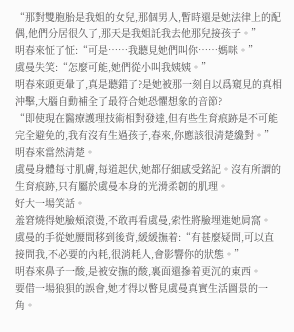“那對雙胞胎是我姐的女兒,那個男人,暫時還是她法律上的配偶,他們分居很久了,那天是我姐託我去他那兒接孩子。”
明春來怔了怔:“可是……我聽見她們叫你……媽咪。”
虞曼失笑:“怎麼可能,她們從小叫我姨姨。”
明春來頭更暈了,真是聽錯了?是她被那一刻自以爲窺見的真相沖擊,大腦自動補全了最符合她恐懼想象的音節?
“即使現在醫療護理技術相對發達,但有些生育痕跡是不可能完全避免的,我有沒有生過孩子,春來,你應該很清楚纔對。”
明春來當然清楚。
虞曼身體每寸肌膚,每道起伏,她都仔細感受銘記。沒有所謂的生育痕跡,只有屬於虞曼本身的光滑柔韌的肌理。
好大一場笑話。
羞窘燒得她臉頰滾燙,不敢再看虞曼,索性將臉埋進她肩窩。
虞曼的手從她腰間移到後背,緩緩撫着:“有甚麼疑問,可以直接問我,不必要的內耗,很消耗人,會影響你的狀態。”
明春來鼻子一酸,是被安撫的酸,裏面還摻着更沉的東西。
要借一場狼狽的誤會,她才得以瞥見虞曼真實生活圖景的一角。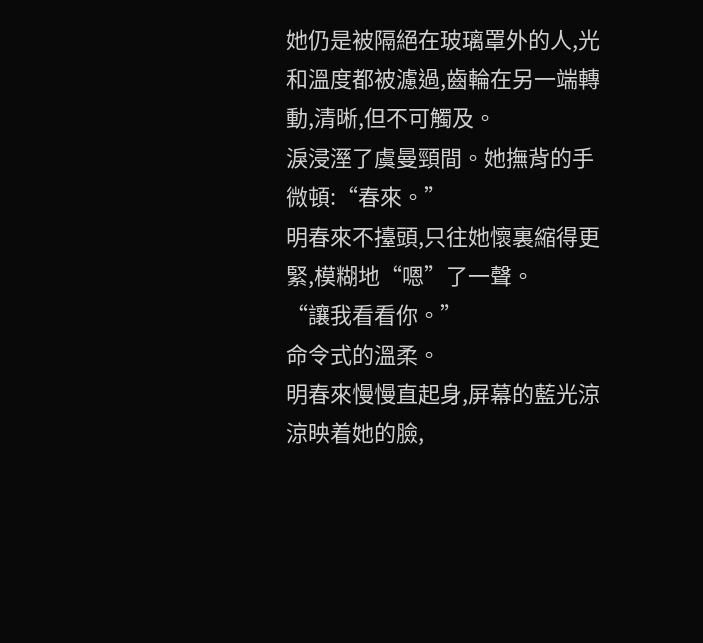她仍是被隔絕在玻璃罩外的人,光和溫度都被濾過,齒輪在另一端轉動,清晰,但不可觸及。
淚浸溼了虞曼頸間。她撫背的手微頓:“春來。”
明春來不擡頭,只往她懷裏縮得更緊,模糊地“嗯”了一聲。
“讓我看看你。”
命令式的溫柔。
明春來慢慢直起身,屏幕的藍光涼涼映着她的臉,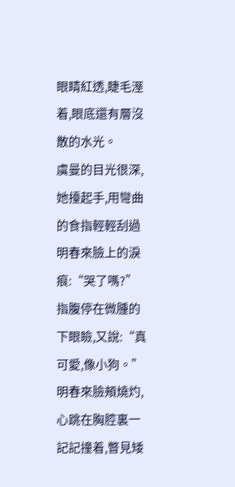眼睛紅透,睫毛溼着,眼底還有層沒散的水光。
虞曼的目光很深,她擡起手,用彎曲的食指輕輕刮過明春來臉上的淚痕:“哭了嗎?”
指腹停在微腫的下眼瞼,又說:“真可愛,像小狗。”
明春來臉頰燒灼,心跳在胸腔裏一記記撞着,瞥見矮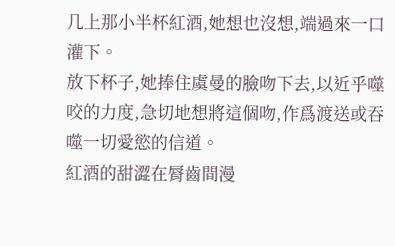几上那小半杯紅酒,她想也沒想,端過來一口灌下。
放下杯子,她捧住虞曼的臉吻下去,以近乎噬咬的力度,急切地想將這個吻,作爲渡送或吞噬一切愛慾的信道。
紅酒的甜澀在脣齒間漫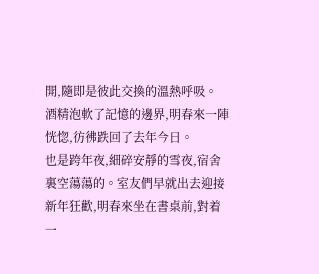開,隨即是彼此交換的溫熱呼吸。
酒精泡軟了記憶的邊界,明春來一陣恍惚,彷彿跌回了去年今日。
也是跨年夜,細碎安靜的雪夜,宿舍裏空蕩蕩的。室友們早就出去迎接新年狂歡,明春來坐在書桌前,對着一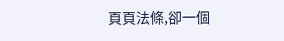頁頁法條,卻一個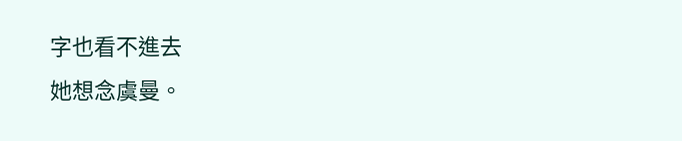字也看不進去
她想念虞曼。